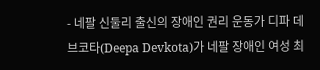- 네팔 신둘리 출신의 장애인 권리 운동가 디파 데브코타(Deepa Devkota)가 네팔 장애인 여성 최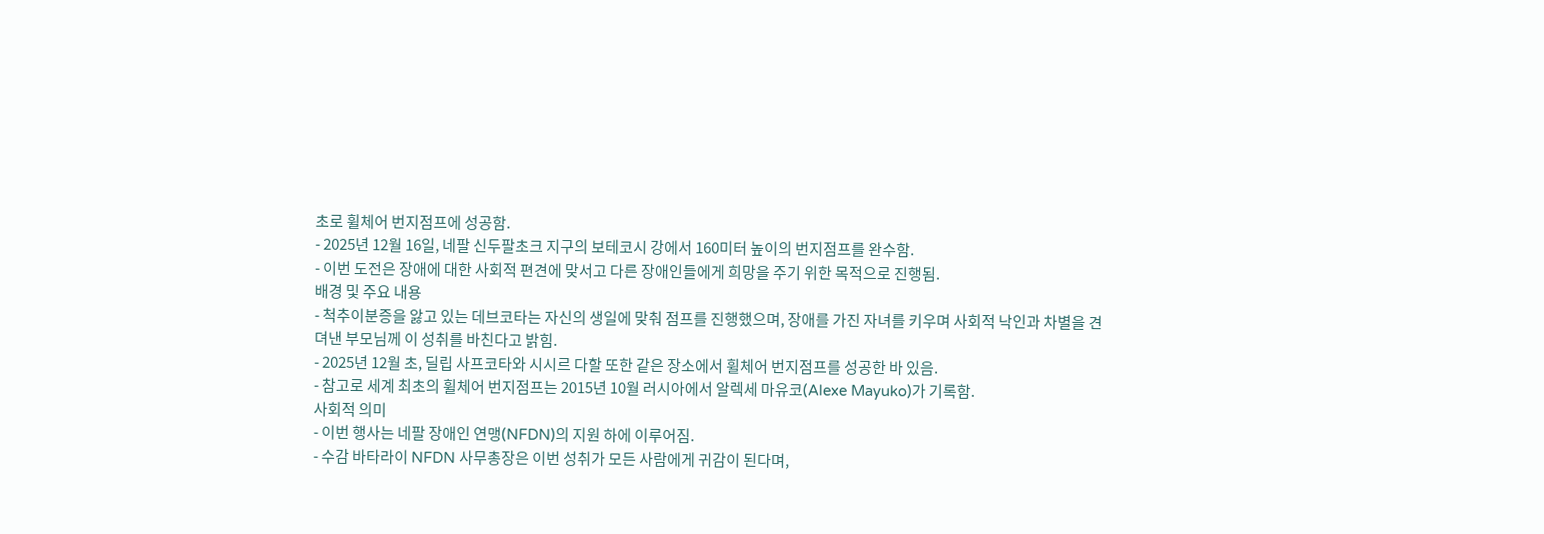초로 휠체어 번지점프에 성공함.
- 2025년 12월 16일, 네팔 신두팔초크 지구의 보테코시 강에서 160미터 높이의 번지점프를 완수함.
- 이번 도전은 장애에 대한 사회적 편견에 맞서고 다른 장애인들에게 희망을 주기 위한 목적으로 진행됨.
배경 및 주요 내용
- 척추이분증을 앓고 있는 데브코타는 자신의 생일에 맞춰 점프를 진행했으며, 장애를 가진 자녀를 키우며 사회적 낙인과 차별을 견뎌낸 부모님께 이 성취를 바친다고 밝힘.
- 2025년 12월 초, 딜립 사프코타와 시시르 다할 또한 같은 장소에서 휠체어 번지점프를 성공한 바 있음.
- 참고로 세계 최초의 휠체어 번지점프는 2015년 10월 러시아에서 알렉세 마유코(Alexe Mayuko)가 기록함.
사회적 의미
- 이번 행사는 네팔 장애인 연맹(NFDN)의 지원 하에 이루어짐.
- 수감 바타라이 NFDN 사무총장은 이번 성취가 모든 사람에게 귀감이 된다며,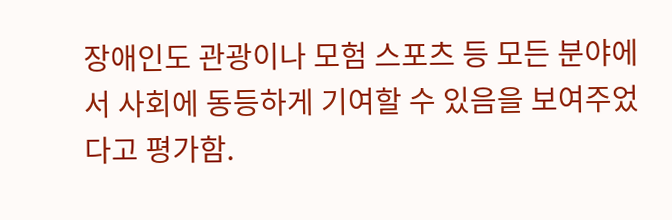장애인도 관광이나 모험 스포츠 등 모든 분야에서 사회에 동등하게 기여할 수 있음을 보여주었다고 평가함.